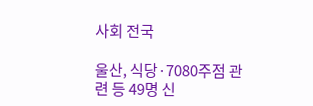사회 전국

울산, 식당·7080주점 관련 등 49명 신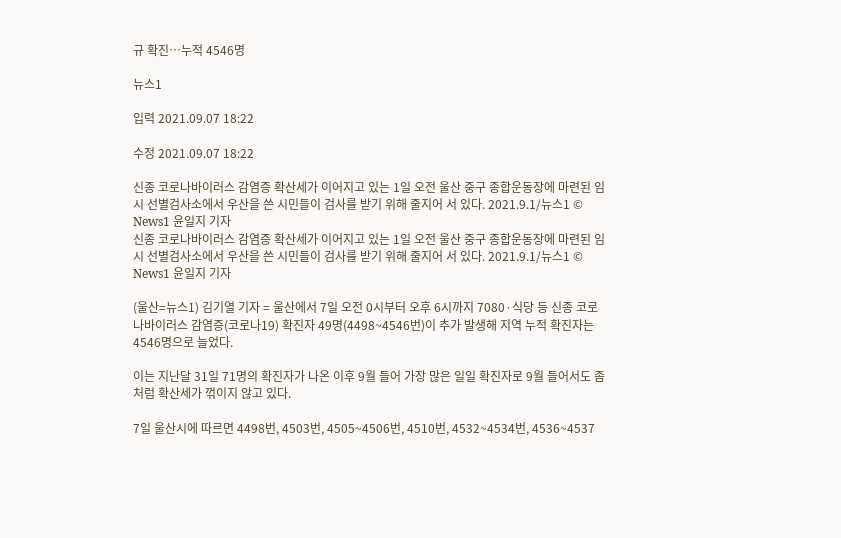규 확진…누적 4546명

뉴스1

입력 2021.09.07 18:22

수정 2021.09.07 18:22

신종 코로나바이러스 감염증 확산세가 이어지고 있는 1일 오전 울산 중구 종합운동장에 마련된 임시 선별검사소에서 우산을 쓴 시민들이 검사를 받기 위해 줄지어 서 있다. 2021.9.1/뉴스1 © News1 윤일지 기자
신종 코로나바이러스 감염증 확산세가 이어지고 있는 1일 오전 울산 중구 종합운동장에 마련된 임시 선별검사소에서 우산을 쓴 시민들이 검사를 받기 위해 줄지어 서 있다. 2021.9.1/뉴스1 © News1 윤일지 기자

(울산=뉴스1) 김기열 기자 = 울산에서 7일 오전 0시부터 오후 6시까지 7080·식당 등 신종 코로나바이러스 감염증(코로나19) 확진자 49명(4498~4546번)이 추가 발생해 지역 누적 확진자는 4546명으로 늘었다.

이는 지난달 31일 71명의 확진자가 나온 이후 9월 들어 가장 많은 일일 확진자로 9월 들어서도 좀처럼 확산세가 꺾이지 않고 있다.

7일 울산시에 따르면 4498번, 4503번, 4505~4506번, 4510번, 4532~4534번, 4536~4537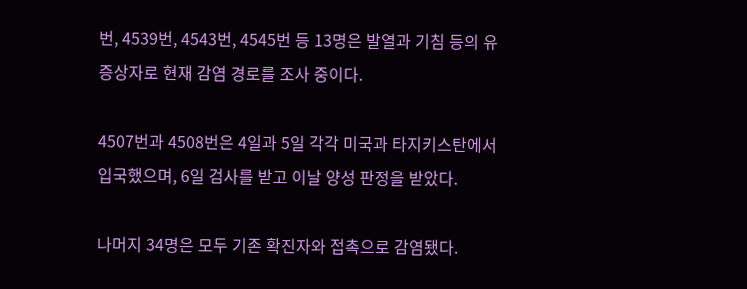번, 4539번, 4543번, 4545번 등 13명은 발열과 기침 등의 유증상자로 현재 감염 경로를 조사 중이다.

4507번과 4508번은 4일과 5일 각각 미국과 타지키스탄에서 입국했으며, 6일 검사를 받고 이날 양성 판정을 받았다.

나머지 34명은 모두 기존 확진자와 접촉으로 감염됐다.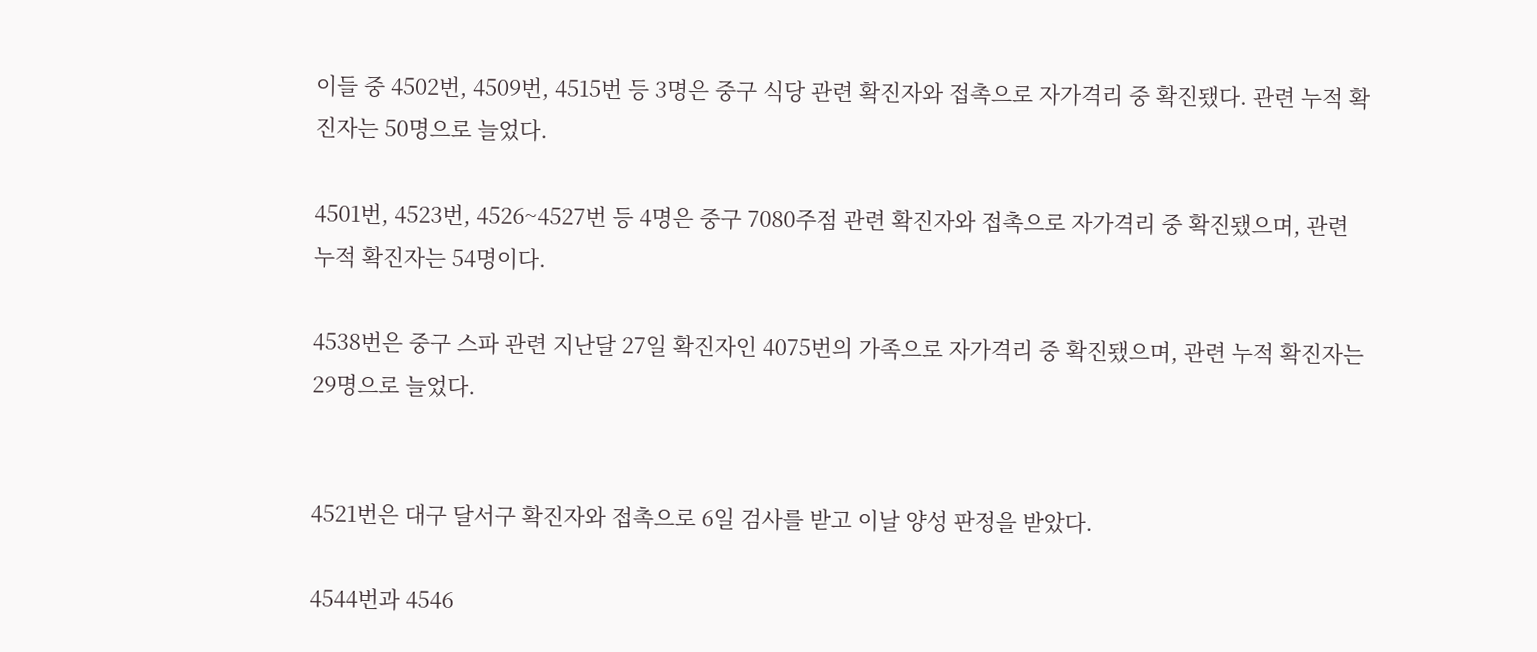이들 중 4502번, 4509번, 4515번 등 3명은 중구 식당 관련 확진자와 접촉으로 자가격리 중 확진됐다. 관련 누적 확진자는 50명으로 늘었다.

4501번, 4523번, 4526~4527번 등 4명은 중구 7080주점 관련 확진자와 접촉으로 자가격리 중 확진됐으며, 관련 누적 확진자는 54명이다.

4538번은 중구 스파 관련 지난달 27일 확진자인 4075번의 가족으로 자가격리 중 확진됐으며, 관련 누적 확진자는 29명으로 늘었다.


4521번은 대구 달서구 확진자와 접촉으로 6일 검사를 받고 이날 양성 판정을 받았다.

4544번과 4546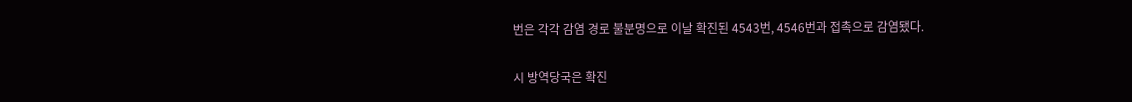번은 각각 감염 경로 불분명으로 이날 확진된 4543번, 4546번과 접촉으로 감염됐다.


시 방역당국은 확진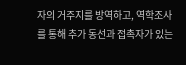자의 거주지를 방역하고, 역학조사를 통해 추가 동선과 접촉자가 있는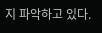지 파악하고 있다.